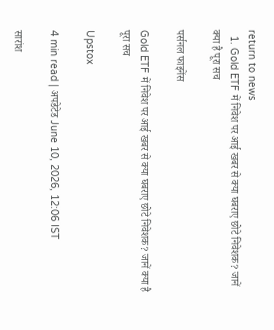return to news
  1. Gold ETF में निवेश पर आई खबर से क्या घबराए छोटे निवेशक? जानें क्या है पूरा सच

पर्सनल फाइनेंस

Gold ETF में निवेश पर आई खबर से क्या घबराए छोटे निवेशक? जानें क्या है पूरा सच

Upstox

4 min read | अपडेटेड June 10, 2026, 12:06 IST

सारांश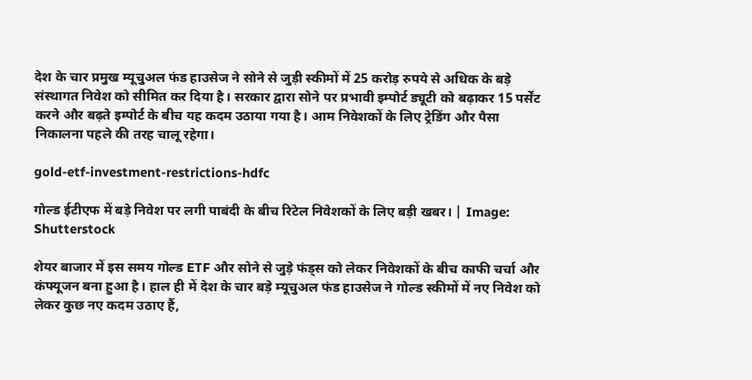देश के चार प्रमुख म्यूचुअल फंड हाउसेज ने सोने से जुड़ी स्कीमों में 25 करोड़ रुपये से अधिक के बड़े संस्थागत निवेश को सीमित कर दिया है। सरकार द्वारा सोने पर प्रभावी इम्पोर्ट ड्यूटी को बढ़ाकर 15 पर्सेंट करने और बढ़ते इम्पोर्ट के बीच यह कदम उठाया गया है। आम निवेशकों के लिए ट्रेडिंग और पैसा निकालना पहले की तरह चालू रहेगा।

gold-etf-investment-restrictions-hdfc

गोल्ड ईटीएफ में बड़े निवेश पर लगी पाबंदी के बीच रिटेल निवेशकों के लिए बड़ी खबर। | Image: Shutterstock

शेयर बाजार में इस समय गोल्ड ETF और सोने से जुड़े फंड्स को लेकर निवेशकों के बीच काफी चर्चा और कंफ्यूजन बना हुआ है। हाल ही में देश के चार बड़े म्यूचुअल फंड हाउसेज ने गोल्ड स्कीमों में नए निवेश को लेकर कुछ नए कदम उठाए हैं,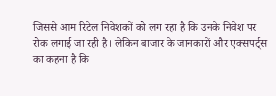जिससे आम रिटेल निवेशकों को लग रहा है कि उनके निवेश पर रोक लगाई जा रही है। लेकिन बाजार के जानकारों और एक्सपर्ट्स का कहना है कि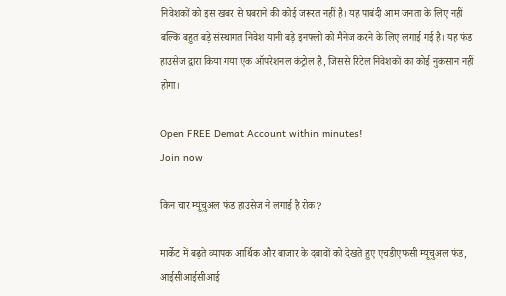निवेशकों को इस खबर से घबराने की कोई जरूरत नहीं है। यह पाबंदी आम जनता के लिए नहीं बल्कि बहुत बड़े संस्थागत निवेश यानी बड़े इनफ्लो को मैनेज करने के लिए लगाई गई है। यह फंड हाउसेज द्वारा किया गया एक ऑपरेशनल कंट्रोल है, जिससे रिटेल निवेशकों का कोई नुकसान नहीं होगा।

Open FREE Demat Account within minutes!
Join now

किन चार म्यूचुअल फंड हाउसेज ने लगाई है रोक?

मार्केट में बढ़ते व्यापक आर्थिक और बाजार के दबावों को देखते हुए एचडीएफसी म्यूचुअल फंड, आईसीआईसीआई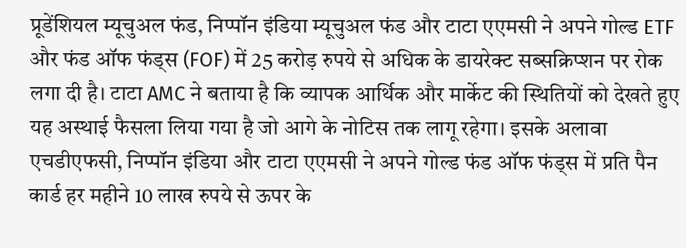प्रूडेंशियल म्यूचुअल फंड, निप्पॉन इंडिया म्यूचुअल फंड और टाटा एएमसी ने अपने गोल्ड ETF और फंड ऑफ फंड्स (FOF) में 25 करोड़ रुपये से अधिक के डायरेक्ट सब्सक्रिप्शन पर रोक लगा दी है। टाटा AMC ने बताया है कि व्यापक आर्थिक और मार्केट की स्थितियों को देखते हुए यह अस्थाई फैसला लिया गया है जो आगे के नोटिस तक लागू रहेगा। इसके अलावा एचडीएफसी, निप्पॉन इंडिया और टाटा एएमसी ने अपने गोल्ड फंड ऑफ फंड्स में प्रति पैन कार्ड हर महीने 10 लाख रुपये से ऊपर के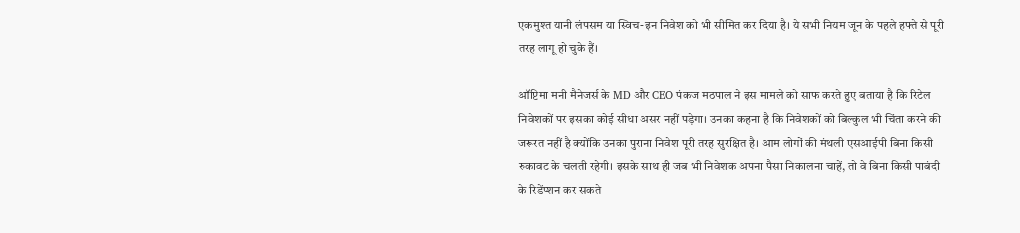एकमुश्त यानी लंपसम या स्विच-इन निवेश को भी सीमित कर दिया है। ये सभी नियम जून के पहले हफ्ते से पूरी तरह लागू हो चुके हैं।

ऑप्टिमा मनी मैनेजर्स के MD और CEO पंकज मठपाल ने इस मामले को साफ करते हुए बताया है कि रिटेल निवेशकों पर इसका कोई सीधा असर नहीं पड़ेगा। उनका कहना है कि निवेशकों को बिल्कुल भी चिंता करने की जरूरत नहीं है क्योंकि उनका पुराना निवेश पूरी तरह सुरक्षित है। आम लोगों की मंथली एसआईपी बिना किसी रुकावट के चलती रहेगी। इसके साथ ही जब भी निवेशक अपना पैसा निकालना चाहें, तो वे बिना किसी पाबंदी के रिडेंप्शन कर सकते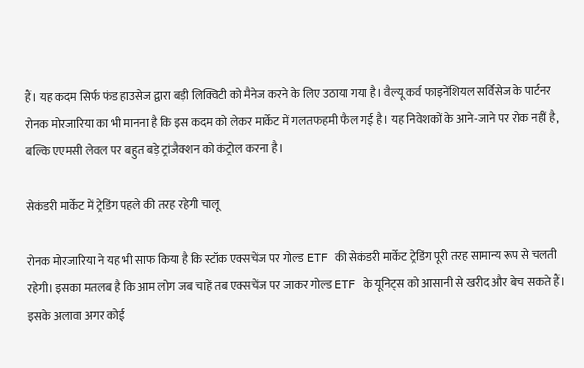हैं। यह कदम सिर्फ फंड हाउसेज द्वारा बड़ी लिक्विटी को मैनेज करने के लिए उठाया गया है। वैल्यू कर्व फाइनेंशियल सर्विसेज के पार्टनर रोनक मोरजारिया का भी मानना है कि इस कदम को लेकर मार्केट में गलतफहमी फैल गई है। यह निवेशकों के आने-जाने पर रोक नहीं है, बल्कि एएमसी लेवल पर बहुत बड़े ट्रांजैक्शन को कंट्रोल करना है।

सेकंडरी मार्केट में ट्रेडिंग पहले की तरह रहेगी चालू

रोनक मोरजारिया ने यह भी साफ किया है कि स्टॉक एक्सचेंज पर गोल्ड ETF की सेकंडरी मार्केट ट्रेडिंग पूरी तरह सामान्य रूप से चलती रहेगी। इसका मतलब है कि आम लोग जब चाहें तब एक्सचेंज पर जाकर गोल्ड ETF के यूनिट्स को आसानी से खरीद और बेच सकते हैं। इसके अलावा अगर कोई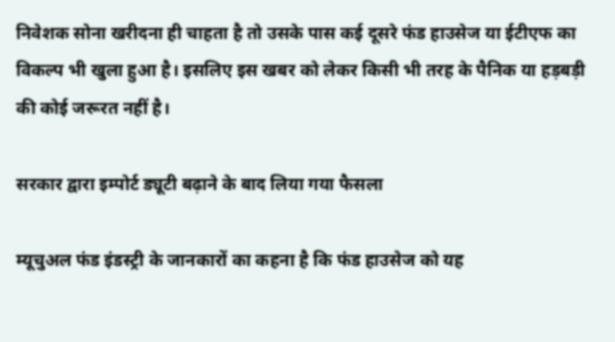निवेशक सोना खरीदना ही चाहता है तो उसके पास कई दूसरे फंड हाउसेज या ईटीएफ का विकल्प भी खुला हुआ है। इसलिए इस खबर को लेकर किसी भी तरह के पैनिक या हड़बड़ी की कोई जरूरत नहीं है।

सरकार द्वारा इम्पोर्ट ड्यूटी बढ़ाने के बाद लिया गया फैसला

म्यूचुअल फंड इंडस्ट्री के जानकारों का कहना है कि फंड हाउसेज को यह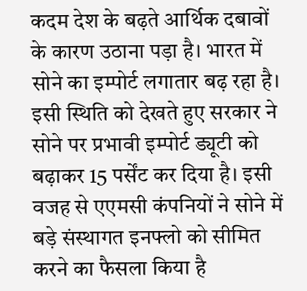कदम देश के बढ़ते आर्थिक दबावों के कारण उठाना पड़ा है। भारत में सोने का इम्पोर्ट लगातार बढ़ रहा है। इसी स्थिति को देखते हुए सरकार ने सोने पर प्रभावी इम्पोर्ट ड्यूटी को बढ़ाकर 15 पर्सेंट कर दिया है। इसी वजह से एएमसी कंपनियों ने सोने में बड़े संस्थागत इनफ्लो को सीमित करने का फैसला किया है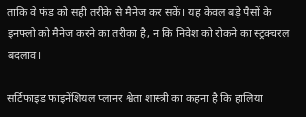ताकि वे फंड को सही तरीके से मैनेज कर सकें। यह केवल बड़े पैसों के इनफ्लो को मैनेज करने का तरीका है, न कि निवेश को रोकने का स्ट्रक्चरल बदलाव।

सर्टिफाइड फाइनेंशियल प्लानर श्वेता शास्त्री का कहना है कि हालिया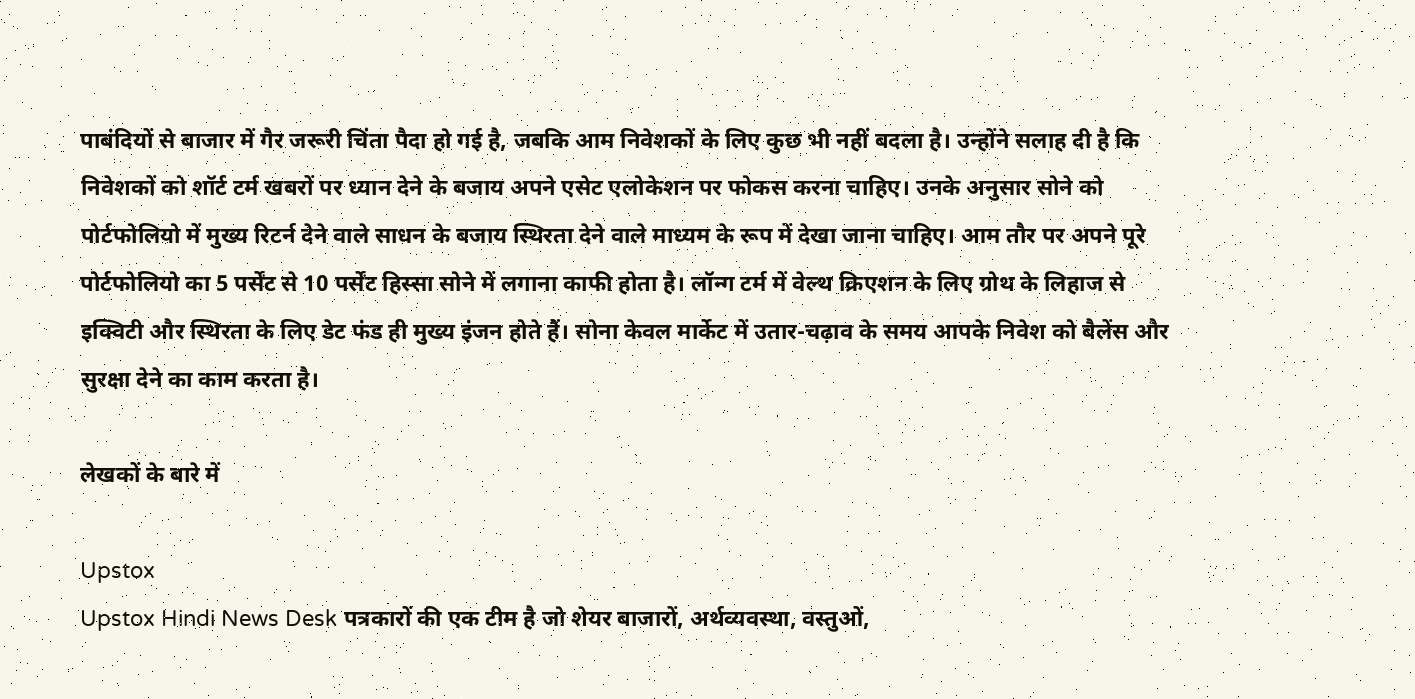पाबंदियों से बाजार में गैर जरूरी चिंता पैदा हो गई है, जबकि आम निवेशकों के लिए कुछ भी नहीं बदला है। उन्होंने सलाह दी है कि निवेशकों को शॉर्ट टर्म खबरों पर ध्यान देने के बजाय अपने एसेट एलोकेशन पर फोकस करना चाहिए। उनके अनुसार सोने को पोर्टफोलियो में मुख्य रिटर्न देने वाले साधन के बजाय स्थिरता देने वाले माध्यम के रूप में देखा जाना चाहिए। आम तौर पर अपने पूरे पोर्टफोलियो का 5 पर्सेंट से 10 पर्सेंट हिस्सा सोने में लगाना काफी होता है। लॉन्ग टर्म में वेल्थ क्रिएशन के लिए ग्रोथ के लिहाज से इक्विटी और स्थिरता के लिए डेट फंड ही मुख्य इंजन होते हैं। सोना केवल मार्केट में उतार-चढ़ाव के समय आपके निवेश को बैलेंस और सुरक्षा देने का काम करता है।

लेखकों के बारे में

Upstox
Upstox Hindi News Desk पत्रकारों की एक टीम है जो शेयर बाजारों, अर्थव्यवस्था, वस्तुओं,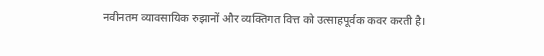नवीनतम व्यावसायिक रुझानों और व्यक्तिगत वित्त को उत्साहपूर्वक कवर करती है।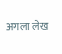अगला लेख